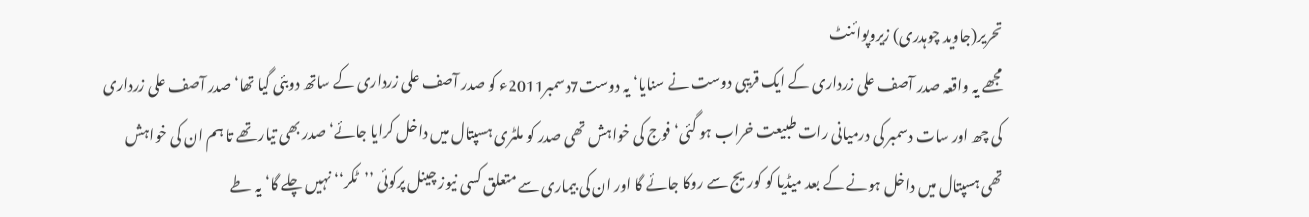تحریر(جاوید چوہدری) زیروپوائنٹ
مجھے یہ واقعہ صدر آصف علی زرداری کے ایک قریبی دوست نے سنایا‘ یہ دوست7دسمبر2011ء کو صدر آصف علی زرداری کے ساتھ دوبئی گیا تھا‘ صدر آصف علی زرداری کی چھ اور سات دسمبر کی درمیانی رات طبیعت خراب ہو گئی‘ فوج کی خواہش تھی صدر کو ملٹری ہسپتال میں داخل کرایا جائے‘ صدر بھی تیار تھے تا ہم ان کی خواہش تھی ہسپتال میں داخل ہونے کے بعد میڈیا کو کوریج سے روکا جائے گا اور ان کی بیماری سے متعلق کسی نیوز چینل پرکوئی ’’ٹکر‘‘ نہیں چلے گا‘ یہ طے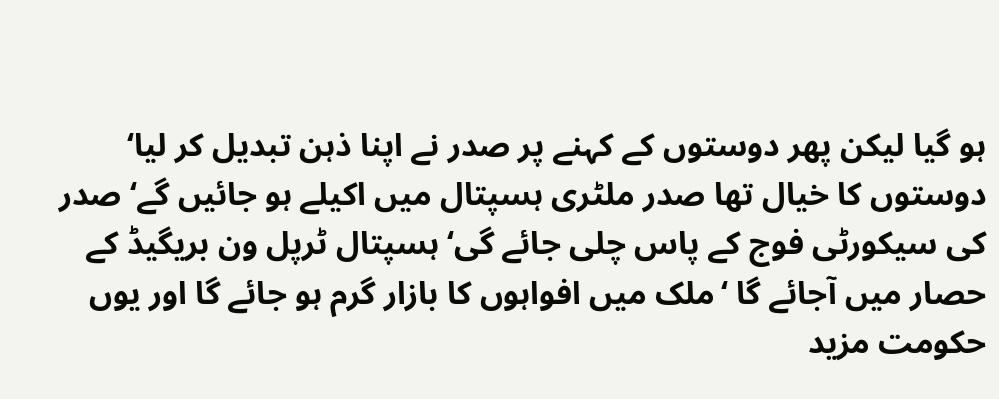ہو گیا لیکن پھر دوستوں کے کہنے پر صدر نے اپنا ذہن تبدیل کر لیا‘ دوستوں کا خیال تھا صدر ملٹری ہسپتال میں اکیلے ہو جائیں گے‘ صدر کی سیکورٹی فوج کے پاس چلی جائے گی‘ ہسپتال ٹرپل ون بریگیڈ کے حصار میں آجائے گا ‘ملک میں افواہوں کا بازار گرم ہو جائے گا اور یوں حکومت مزید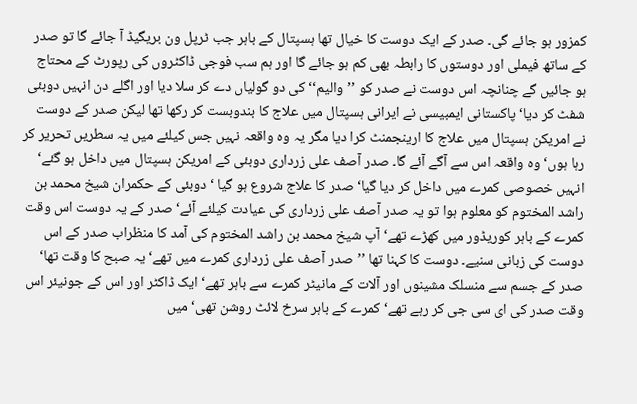کمزور ہو جائے گی۔ صدر کے ایک دوست کا خیال تھا ہسپتال کے باہر جب ٹرپل ون بریگیڈ آ جائے گا تو صدر کے ساتھ فیملی اور دوستوں کا رابطہ بھی کم ہو جائے گا اور ہم سب فوجی ڈاکٹروں کی رپورٹ کے محتاج ہو جائیں گے چنانچہ اس دوست نے صدر کو ’’والیم‘‘ کی دو گولیاں دے کر سلا دیا اور اگلے دن انہیں دوبئی شفٹ کر دیا‘ پاکستانی ایمبیسی نے ایرانی ہسپتال میں علاج کا بندوبست کر رکھا تھا لیکن صدر کے دوست نے امریکن ہسپتال میں علاج کا ارینجمنٹ کرا دیا مگر یہ وہ واقعہ نہیں جس کیلئے میں یہ سطریں تحریر کر رہا ہوں‘ وہ واقعہ اس سے آگے آئے گا۔ صدر آصف علی زرداری دوبئی کے امریکن ہسپتال میں داخل ہو گئے‘ انہیں خصوصی کمرے میں داخل کر دیا گیا‘ صدر کا علاج شروع ہو گیا ‘ دوبئی کے حکمران شیخ محمد بن راشد المختوم کو معلوم ہوا تو یہ صدر آصف علی زرداری کی عیادت کیلئے آئے‘ صدر کے یہ دوست اس وقت کمرے کے باہر کوریڈور میں کھڑے تھے‘ آپ شیخ محمد بن راشد المختوم کی آمد کا منظراب صدر کے اس دوست کی زبانی سنیے۔ دوست کا کہنا تھا ’’صدر آصف علی زرداری کمرے میں تھے‘ یہ صبح کا وقت تھا‘ صدر کے جسم سے منسلک مشینوں اور آلات کے مانیٹر کمرے سے باہر تھے‘ ایک ڈاکٹر اور اس کے جونیئر اس وقت صدر کی ای سی جی کر رہے تھے‘ کمرے کے باہر سرخ لائٹ روشن تھی‘ میں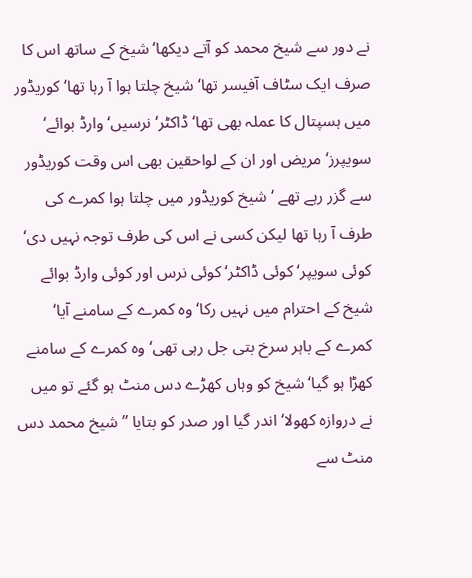نے دور سے شیخ محمد کو آتے دیکھا‘ شیخ کے ساتھ اس کا صرف ایک سٹاف آفیسر تھا‘ شیخ چلتا ہوا آ رہا تھا‘ کوریڈور میں ہسپتال کا عملہ بھی تھا‘ ڈاکٹر‘ نرسیں‘ وارڈ بوائے‘ سویپرز‘ مریض اور ان کے لواحقین بھی اس وقت کوریڈور سے گزر رہے تھے ‘ شیخ کوریڈور میں چلتا ہوا کمرے کی طرف آ رہا تھا لیکن کسی نے اس کی طرف توجہ نہیں دی‘ کوئی سویپر‘ کوئی ڈاکٹر‘ کوئی نرس اور کوئی وارڈ بوائے شیخ کے احترام میں نہیں رکا‘وہ کمرے کے سامنے آیا‘ کمرے کے باہر سرخ بتی جل رہی تھی‘ وہ کمرے کے سامنے کھڑا ہو گیا‘ شیخ کو وہاں کھڑے دس منٹ ہو گئے تو میں نے دروازہ کھولا‘ اندر گیا اور صدر کو بتایا ’’شیخ محمد دس منٹ سے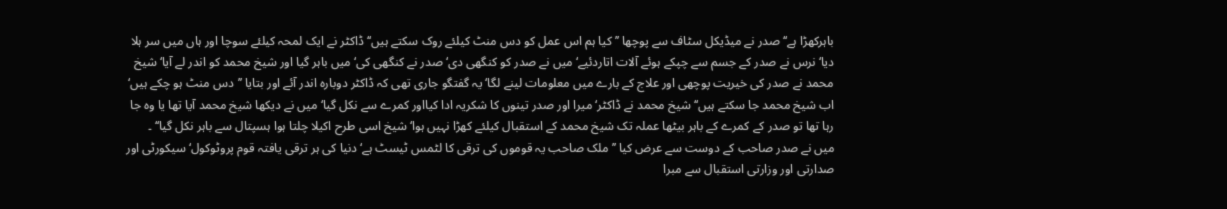باہرکھڑا ہے‘‘ صدر نے میڈیکل سٹاف سے پوچھا ’’کیا ہم اس عمل کو دس منٹ کیلئے روک سکتے ہیں‘‘ ڈاکٹر نے ایک لمحہ کیلئے سوچا اور ہاں میں سر ہلا دیا‘ نرس نے صدر کے جسم سے چپکے ہوئے آلات اتاردئیے‘ میں نے صدر کو کنگھی دی‘ صدر نے کنگھی کی‘ میں باہر گیا اور شیخ محمد کو اندر لے آیا‘ شیخ محمد نے صدر کی خیریت پوچھی اور علاج کے بارے میں معلومات لینے لگا‘ یہ گفتگو جاری تھی کہ ڈاکٹر دوبارہ اندر آئے اور بتایا ’’دس منٹ ہو چکے ہیں‘ اب شیخ محمد جا سکتے ہیں‘‘ شیخ محمد نے ڈاکٹر‘ میرا اور صدر تینوں کا شکریہ ادا کیااور کمرے سے نکل گیا‘ میں نے دیکھا شیخ محمد آیا تھا یا وہ جا رہا تھا تو صدر کے کمرے کے باہر بیٹھا عملہ تک شیخ محمد کے استقبال کیلئے کھڑا نہیں ہوا‘ شیخ اسی طرح اکیلا چلتا ہوا ہسپتال سے باہر نکل گیا‘‘ ۔
میں نے صدر صاحب کے دوست سے عرض کیا ’’ملک صاحب یہ قوموں کی ترقی کا لٹمس ٹیسٹ ہے‘ دنیا کی ہر ترقی یافتہ قوم پروٹوکول‘ سیکورٹی اور صدارتی اور وزارتی استقبال سے مبرا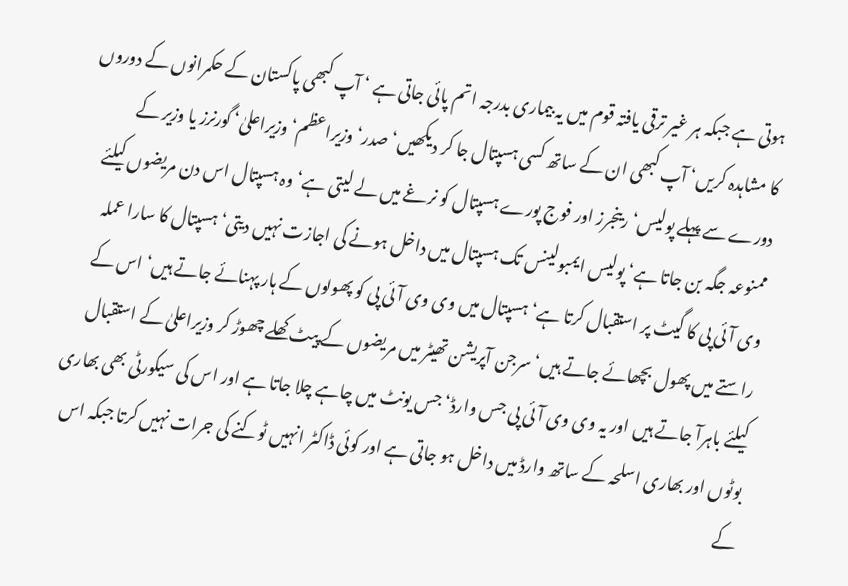ہوتی ہے جبکہ ہر غیر ترقی یافتہ قوم میں یہ بیماری بدرجہ اتم پائی جاتی ہے ‘ آپ کبھی پاکستان کے حکمرانوں کے دوروں کا مشاہدہ کریں‘ آپ کبھی ان کے ساتھ کسی ہسپتال جا کر دیکھیں‘ صدر‘ وزیراعظم‘ وزیراعلیٰ‘ گورنرز یا وزیر کے دورے سے پہلے پولیس‘ رینجرز اور فوج پورے ہسپتال کو نرغے میں لے لیتی ہے‘ وہ ہسپتال اس دن مریضوں کیلئے ممنوعہ جگہ بن جاتا ہے‘ پولیس ایمبولینس تک ہسپتال میں داخل ہونے کی اجازت نہیں دیتی‘ ہسپتال کا سارا عملہ وی آئی پی کا گیٹ پر استقبال کرتا ہے‘ ہسپتال میں وی وی آئی پی کو پھولوں کے ہار پہنائے جاتے ہیں‘ اس کے راستے میں پھول بچھائے جاتے ہیں‘ سرجن آپریشن تھیٹر میں مریضوں کے پیٹ کھلے چھوڑ کر وزیراعلیٰ کے استقبال کیلئے باہرآ جاتے ہیں اور یہ وی وی آئی پی جس وارڈ‘ جس یونٹ میں چاہے چلا جاتا ہے اور اس کی سیکورٹی بھی بھاری بوٹوں اور بھاری اسلحہ کے ساتھ وارڈ میں داخل ہو جاتی ہے اور کوئی ڈاکٹر انہیں ٹوکنے کی جرات نہیں کرتا جبکہ اس کے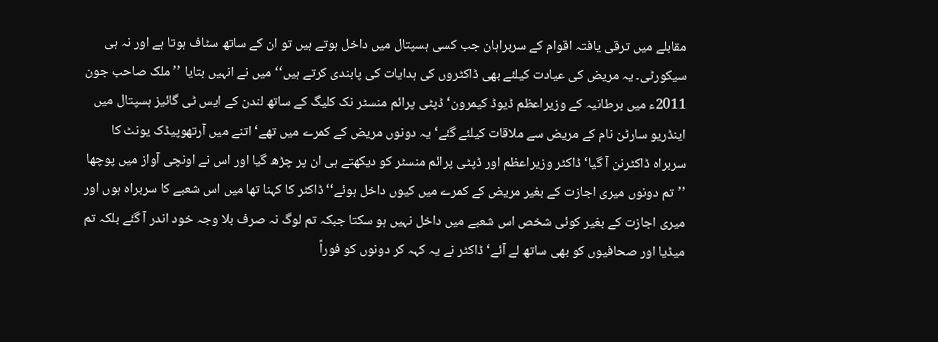مقابلے میں ترقی یافتہ اقوام کے سربراہان جب کسی ہسپتال میں داخل ہوتے ہیں تو ان کے ساتھ سٹاف ہوتا ہے اور نہ ہی سیکورٹی۔ یہ مریض کی عیادت کیلئے بھی ڈاکٹروں کی ہدایات کی پابندی کرتے ہیں‘‘ میں نے انہیں بتایا ’’ملک صاحب جون 2011ء میں برطانیہ کے وزیراعظم ڈیوڈ کیمرون‘ ڈپٹی پرائم منسٹر نک کلیگ کے ساتھ لندن کے ایس ٹی گائیز ہسپتال میں اینڈریو سارٹن نام کے مریض سے ملاقات کیلئے گئے‘ یہ دونوں مریض کے کمرے میں تھے‘ اتنے میں آرتھوپیڈک یونٹ کا سربراہ ڈاکٹرنن آ گیا‘ ڈاکٹر وزیراعظم اور ڈپٹی پرائم منسٹر کو دیکھتے ہی ان پر چڑھ گیا اور اس نے اونچی آواز میں پوچھا ’’تم دونوں میری اجازت کے بغیر مریض کے کمرے میں کیوں داخل ہوئے‘‘ ڈاکٹر کا کہنا تھا میں اس شعبے کا سربراہ ہوں اور میری اجازت کے بغیر کوئی شخص اس شعبے میں داخل نہیں ہو سکتا جبکہ تم لوگ نہ صرف بلا وجہ خود اندر آ گئے بلکہ تم میڈیا اور صحافیوں کو بھی ساتھ لے آئے‘ ڈاکٹر نے یہ کہہ کر دونوں کو فوراً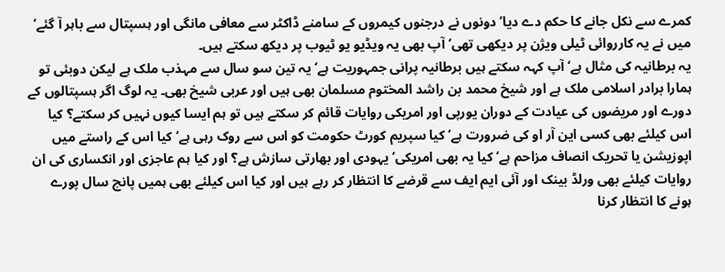کمرے سے نکل جانے کا حکم دے دیا‘ دونوں نے درجنوں کیمروں کے سامنے ڈاکٹر سے معافی مانگی اور ہسپتال سے باہر آ گئے‘ میں نے یہ کارروائی ٹیلی ویژن پر دیکھی تھی‘ آپ بھی یہ ویڈیو یو ٹیوب پر دیکھ سکتے ہیں۔
یہ برطانیہ کی مثال ہے‘ آپ کہہ سکتے ہیں برطانیہ پرانی جمہوریت ہے‘ یہ تین سو سال سے مہذب ملک ہے لیکن دوبئی تو ہمارا برادر اسلامی ملک ہے اور شیخ محمد بن راشد المختوم مسلمان بھی ہیں اور عربی شیخ بھی۔ یہ لوگ اگر ہسپتالوں کے دورے اور مریضوں کی عیادت کے دوران یورپی اور امریکی روایات قائم کر سکتے ہیں تو ہم ایسا کیوں نہیں کر سکتے؟ کیا اس کیلئے بھی کسی این آر او کی ضرورت ہے‘ کیا سپریم کورٹ حکومت کو اس سے روک رہی ہے‘ کیا اس کے راستے میں اپوزیشن یا تحریک انصاف مزاحم ہے‘ کیا یہ بھی امریکی‘ یہودی اور بھارتی سازش ہے؟ اور کیا ہم عاجزی اور انکساری کی ان روایات کیلئے بھی ورلڈ بینک اور آئی ایم ایف سے قرضے کا انتظار کر رہے ہیں اور کیا اس کیلئے بھی ہمیں پانچ سال پورے ہونے کا انتظار کرنا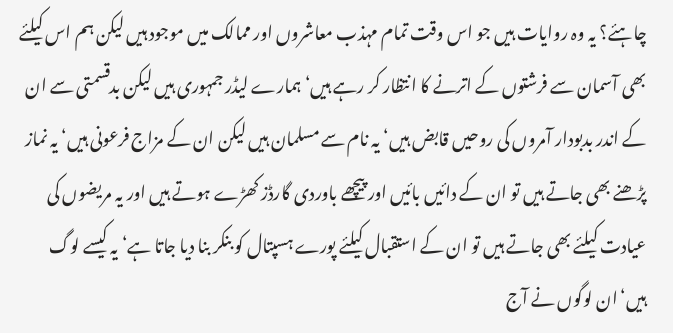چاہئے؟ یہ وہ روایات ہیں جو اس وقت تمام مہذب معاشروں اور ممالک میں موجود ہیں لیکن ہم اس کیلئے بھی آسمان سے فرشتوں کے اترنے کا انتظار کر رہے ہیں‘ ہمارے لیڈر جمہوری ہیں لیکن بدقسمتی سے ان کے اندر بدبودار آمروں کی روحیں قابض ہیں‘ یہ نام سے مسلمان ہیں لیکن ان کے مزاج فرعونی ہیں‘ یہ نماز پڑھنے بھی جاتے ہیں تو ان کے دائیں بائیں اور پیچھے باوردی گارڈز کھڑے ہوتے ہیں اور یہ مریضوں کی عیادت کیلئے بھی جاتے ہیں تو ان کے استقبال کیلئے پورے ہسپتال کو بنکر بنا دیا جاتا ہے‘ یہ کیسے لوگ ہیں‘ان لوگوں نے آج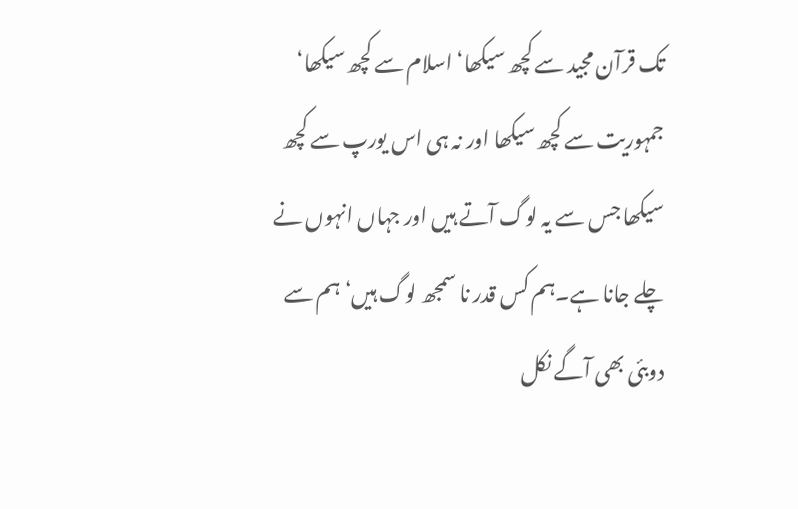تک قرآن مجید سے کچھ سیکھا‘ اسلام سے کچھ سیکھا‘ جمہوریت سے کچھ سیکھا اور نہ ہی اس یورپ سے کچھ سیکھا جس سے یہ لوگ آتے ہیں اور جہاں انہوں نے چلے جانا ہے۔ہم کس قدر نا سمجھ لوگ ہیں‘ ہم سے دوبئی بھی آگے نکل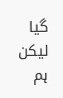گیا لیکن ہم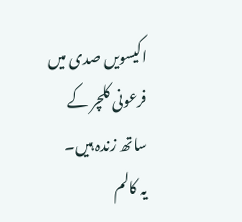اکیسویں صدی میں فرعونی کلچر کے ساتھ زندہ ہیں۔
یہ کالم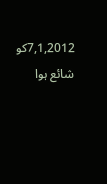7,1,2012کو شائع ہوا